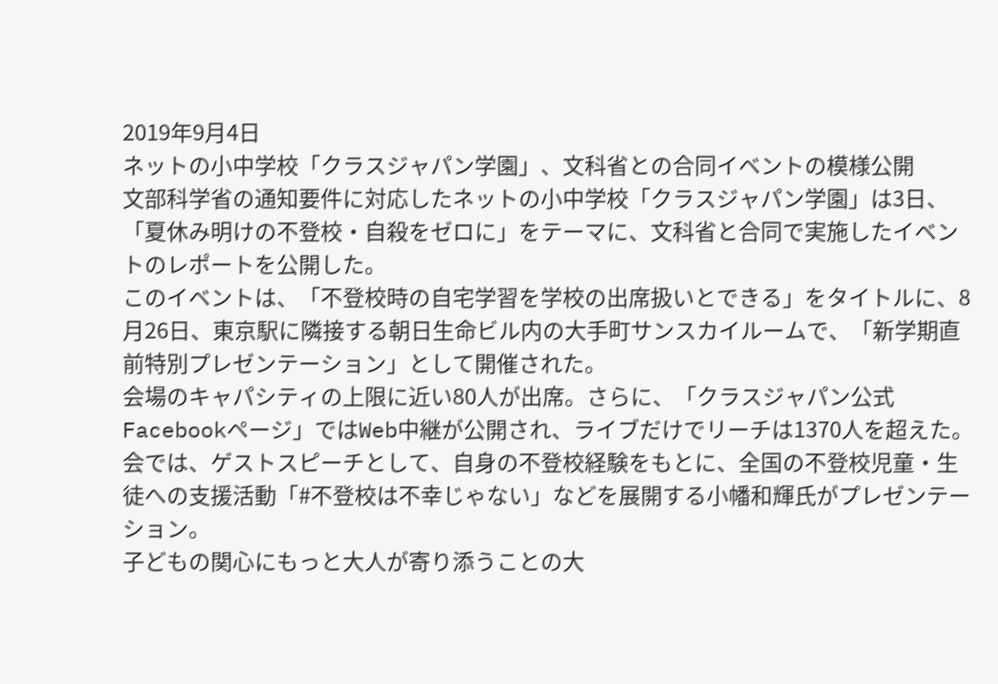2019年9月4日
ネットの小中学校「クラスジャパン学園」、文科省との合同イベントの模様公開
文部科学省の通知要件に対応したネットの小中学校「クラスジャパン学園」は3日、「夏休み明けの不登校・自殺をゼロに」をテーマに、文科省と合同で実施したイベントのレポートを公開した。
このイベントは、「不登校時の自宅学習を学校の出席扱いとできる」をタイトルに、8月26日、東京駅に隣接する朝日生命ビル内の大手町サンスカイルームで、「新学期直前特別プレゼンテーション」として開催された。
会場のキャパシティの上限に近い80人が出席。さらに、「クラスジャパン公式Facebookページ」ではWeb中継が公開され、ライブだけでリーチは1370人を超えた。
会では、ゲストスピーチとして、自身の不登校経験をもとに、全国の不登校児童・生徒への支援活動「#不登校は不幸じゃない」などを展開する小幡和輝氏がプレゼンテーション。
子どもの関心にもっと大人が寄り添うことの大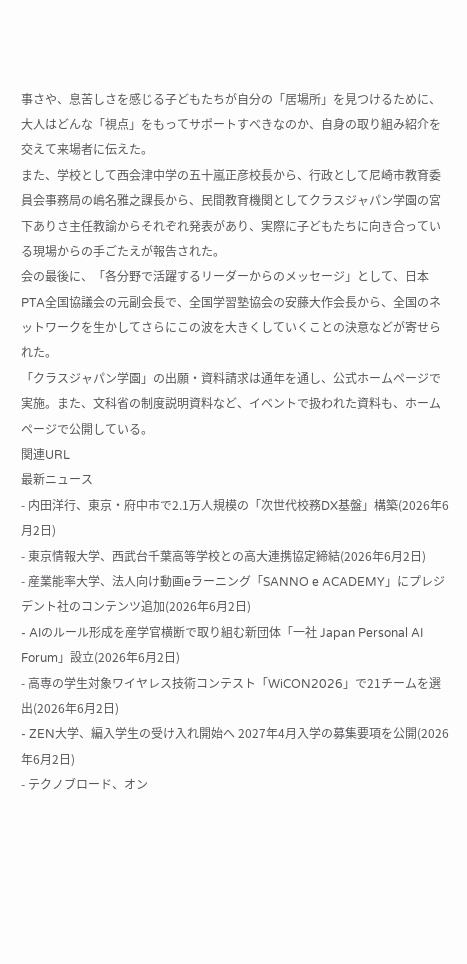事さや、息苦しさを感じる子どもたちが自分の「居場所」を見つけるために、大人はどんな「視点」をもってサポートすべきなのか、自身の取り組み紹介を交えて来場者に伝えた。
また、学校として西会津中学の五十嵐正彦校長から、行政として尼崎市教育委員会事務局の嶋名雅之課長から、民間教育機関としてクラスジャパン学園の宮下ありさ主任教諭からそれぞれ発表があり、実際に子どもたちに向き合っている現場からの手ごたえが報告された。
会の最後に、「各分野で活躍するリーダーからのメッセージ」として、日本PTA全国協議会の元副会長で、全国学習塾協会の安藤大作会長から、全国のネットワークを生かしてさらにこの波を大きくしていくことの決意などが寄せられた。
「クラスジャパン学園」の出願・資料請求は通年を通し、公式ホームページで実施。また、文科省の制度説明資料など、イベントで扱われた資料も、ホームページで公開している。
関連URL
最新ニュース
- 内田洋行、東京・府中市で2.1万人規模の「次世代校務DX基盤」構築(2026年6月2日)
- 東京情報大学、西武台千葉高等学校との高大連携協定締結(2026年6月2日)
- 産業能率大学、法人向け動画eラーニング「SANNO e ACADEMY」にプレジデント社のコンテンツ追加(2026年6月2日)
- AIのルール形成を産学官横断で取り組む新団体「一社 Japan Personal AI Forum」設立(2026年6月2日)
- 高専の学生対象ワイヤレス技術コンテスト「WiCON2026」で21チームを選出(2026年6月2日)
- ZEN大学、編入学生の受け入れ開始へ 2027年4月入学の募集要項を公開(2026年6月2日)
- テクノブロード、オン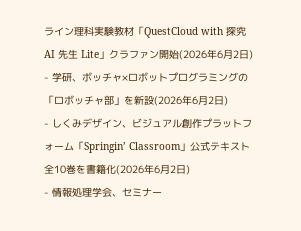ライン理科実験教材「QuestCloud with 探究 AI 先生 Lite」クラファン開始(2026年6月2日)
- 学研、ボッチャ×ロボットプログラミングの「ロボッチャ部」を新設(2026年6月2日)
- しくみデザイン、ビジュアル創作プラットフォーム「Springin’ Classroom」公式テキスト全10巻を書籍化(2026年6月2日)
- 情報処理学会、セミナー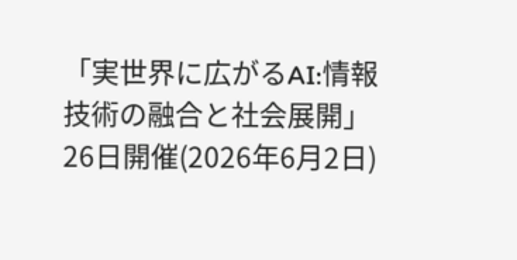「実世界に広がるAI:情報技術の融合と社会展開」26日開催(2026年6月2日)